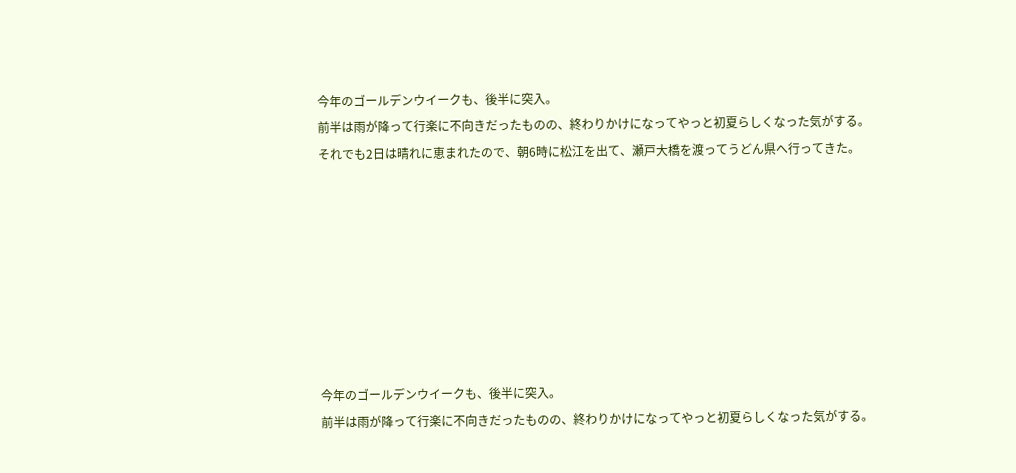今年のゴールデンウイークも、後半に突入。
前半は雨が降って行楽に不向きだったものの、終わりかけになってやっと初夏らしくなった気がする。
それでも2日は晴れに恵まれたので、朝6時に松江を出て、瀬戸大橋を渡ってうどん県へ行ってきた。








今年のゴールデンウイークも、後半に突入。
前半は雨が降って行楽に不向きだったものの、終わりかけになってやっと初夏らしくなった気がする。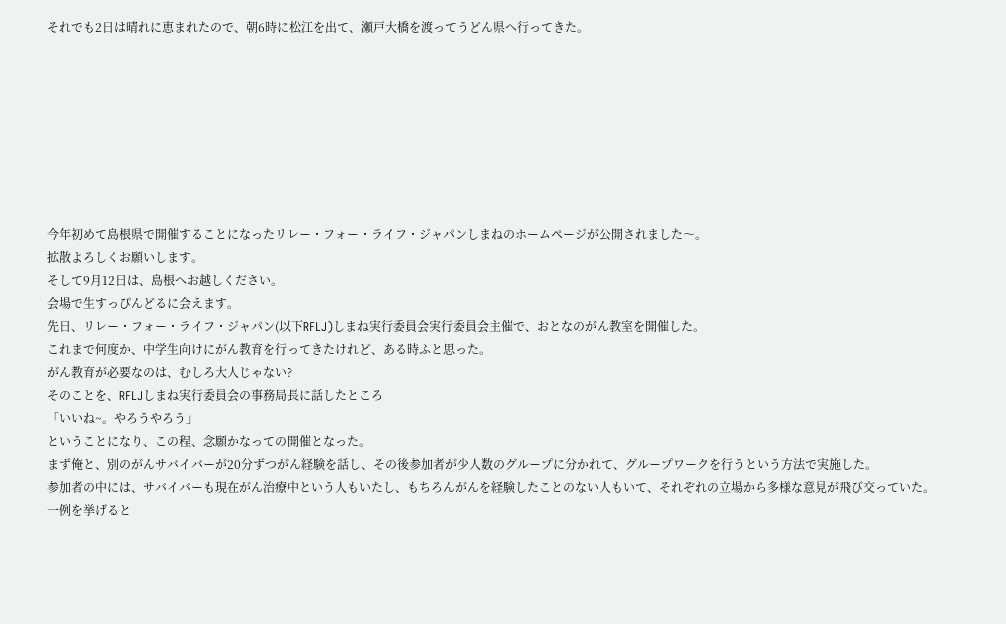それでも2日は晴れに恵まれたので、朝6時に松江を出て、瀬戸大橋を渡ってうどん県へ行ってきた。








今年初めて島根県で開催することになったリレー・フォー・ライフ・ジャパンしまねのホームページが公開されました〜。
拡散よろしくお願いします。
そして9月12日は、島根へお越しください。
会場で生すっぴんどるに会えます。
先日、リレー・フォー・ライフ・ジャパン(以下RFLJ)しまね実行委員会実行委員会主催で、おとなのがん教室を開催した。
これまで何度か、中学生向けにがん教育を行ってきたけれど、ある時ふと思った。
がん教育が必要なのは、むしろ大人じゃない?
そのことを、RFLJしまね実行委員会の事務局長に話したところ
「いいね~。やろうやろう」
ということになり、この程、念願かなっての開催となった。
まず俺と、別のがんサバイバーが20分ずつがん経験を話し、その後参加者が少人数のグループに分かれて、グループワークを行うという方法で実施した。
参加者の中には、サバイバーも現在がん治療中という人もいたし、もちろんがんを経験したことのない人もいて、それぞれの立場から多様な意見が飛び交っていた。
一例を挙げると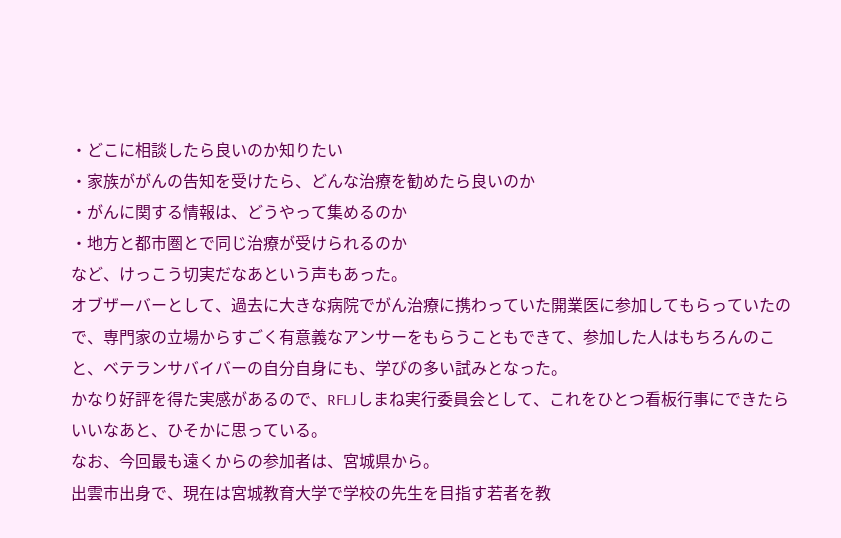・どこに相談したら良いのか知りたい
・家族ががんの告知を受けたら、どんな治療を勧めたら良いのか
・がんに関する情報は、どうやって集めるのか
・地方と都市圏とで同じ治療が受けられるのか
など、けっこう切実だなあという声もあった。
オブザーバーとして、過去に大きな病院でがん治療に携わっていた開業医に参加してもらっていたので、専門家の立場からすごく有意義なアンサーをもらうこともできて、参加した人はもちろんのこと、ベテランサバイバーの自分自身にも、学びの多い試みとなった。
かなり好評を得た実感があるので、RFLJしまね実行委員会として、これをひとつ看板行事にできたらいいなあと、ひそかに思っている。
なお、今回最も遠くからの参加者は、宮城県から。
出雲市出身で、現在は宮城教育大学で学校の先生を目指す若者を教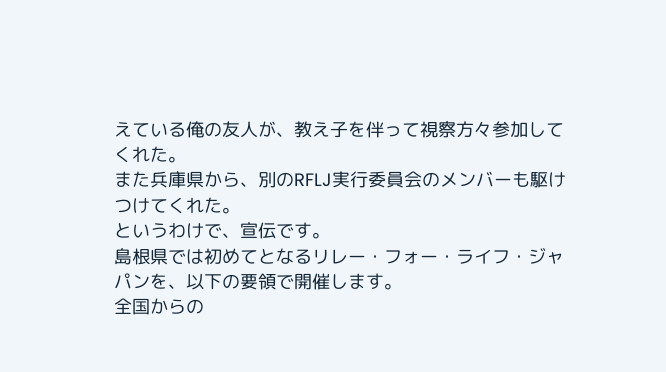えている俺の友人が、教え子を伴って視察方々参加してくれた。
また兵庫県から、別のRFLJ実行委員会のメンバーも駆けつけてくれた。
というわけで、宣伝です。
島根県では初めてとなるリレー・フォー・ライフ・ジャパンを、以下の要領で開催します。
全国からの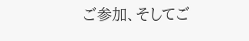ご参加、そしてご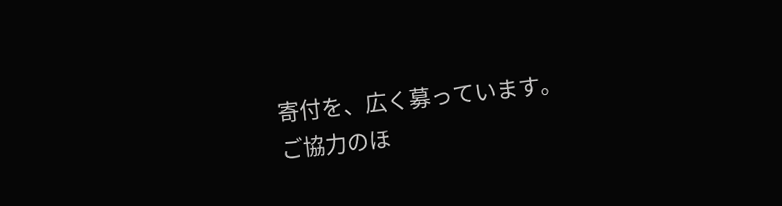寄付を、広く募っています。
ご協力のほ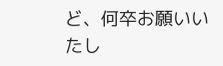ど、何卒お願いいたし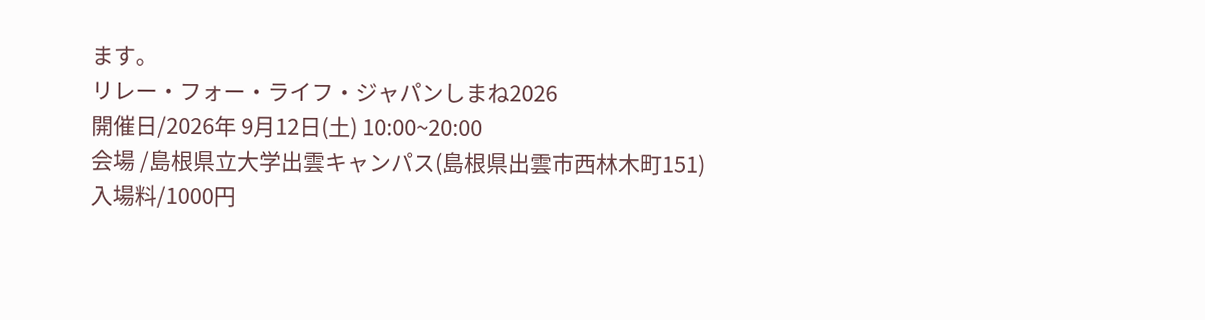ます。
リレー・フォー・ライフ・ジャパンしまね2026
開催日/2026年 9月12日(土) 10:00~20:00
会場 /島根県立大学出雲キャンパス(島根県出雲市西林木町151)
入場料/1000円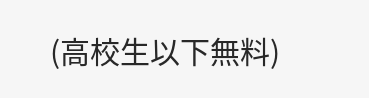(高校生以下無料)